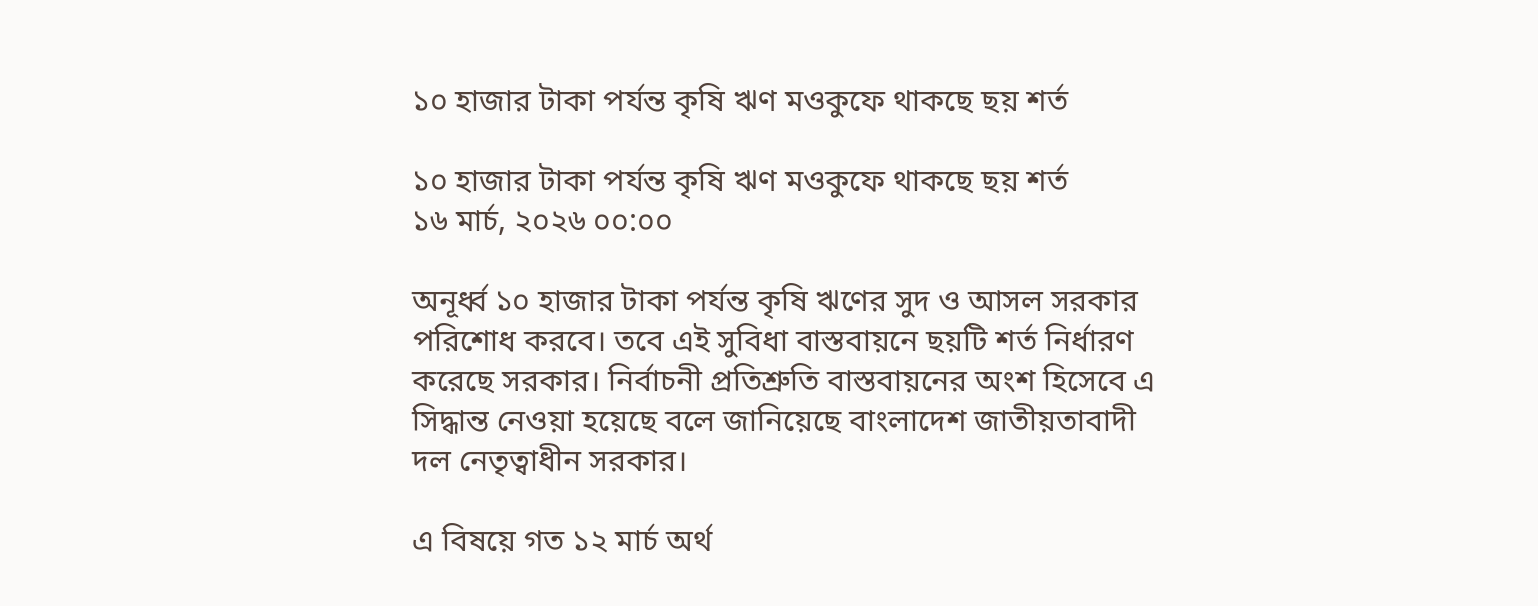১০ হাজার টাকা পর্যন্ত কৃষি ঋণ মওকুফে থাকছে ছয় শর্ত

১০ হাজার টাকা পর্যন্ত কৃষি ঋণ মওকুফে থাকছে ছয় শর্ত
১৬ মার্চ, ২০২৬ ০০:০০

অনূর্ধ্ব ১০ হাজার টাকা পর্যন্ত কৃষি ঋণের সুদ ও আসল সরকার পরিশোধ করবে। তবে এই সুবিধা বাস্তবায়নে ছয়টি শর্ত নির্ধারণ করেছে সরকার। নির্বাচনী প্রতিশ্রুতি বাস্তবায়নের অংশ হিসেবে এ সিদ্ধান্ত নেওয়া হয়েছে বলে জানিয়েছে বাংলাদেশ জাতীয়তাবাদী দল নেতৃত্বাধীন সরকার।

এ বিষয়ে গত ১২ মার্চ অর্থ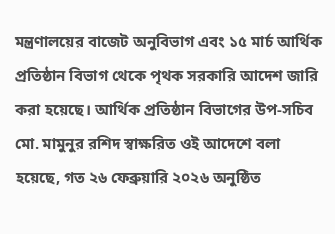মন্ত্রণালয়ের বাজেট অনুবিভাগ এবং ১৫ মার্চ আর্থিক প্রতিষ্ঠান বিভাগ থেকে পৃথক সরকারি আদেশ জারি করা হয়েছে। আর্থিক প্রতিষ্ঠান বিভাগের উপ-সচিব মো. মামুনুর রশিদ স্বাক্ষরিত ওই আদেশে বলা হয়েছে, গত ২৬ ফেব্রুয়ারি ২০২৬ অনুষ্ঠিত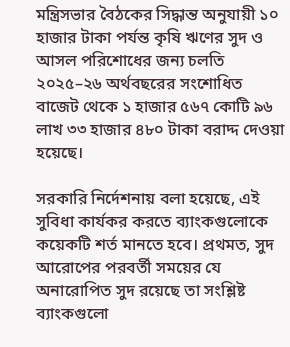মন্ত্রিসভার বৈঠকের সিদ্ধান্ত অনুযায়ী ১০ হাজার টাকা পর্যন্ত কৃষি ঋণের সুদ ও আসল পরিশোধের জন্য চলতি ২০২৫–২৬ অর্থবছরের সংশোধিত বাজেট থেকে ১ হাজার ৫৬৭ কোটি ৯৬ লাখ ৩৩ হাজার ৪৮০ টাকা বরাদ্দ দেওয়া হয়েছে।

সরকারি নির্দেশনায় বলা হয়েছে, এই সুবিধা কার্যকর করতে ব্যাংকগুলোকে কয়েকটি শর্ত মানতে হবে। প্রথমত, সুদ আরোপের পরবর্তী সময়ের যে অনারোপিত সুদ রয়েছে তা সংশ্লিষ্ট ব্যাংকগুলো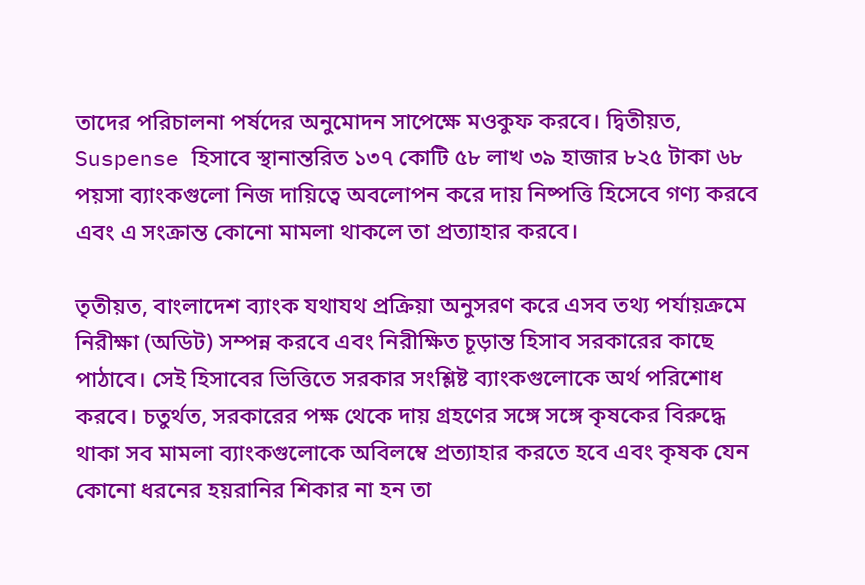তাদের পরিচালনা পর্ষদের অনুমোদন সাপেক্ষে মওকুফ করবে। দ্বিতীয়ত, Suspense হিসাবে স্থানান্তরিত ১৩৭ কোটি ৫৮ লাখ ৩৯ হাজার ৮২৫ টাকা ৬৮ পয়সা ব্যাংকগুলো নিজ দায়িত্বে অবলোপন করে দায় নিষ্পত্তি হিসেবে গণ্য করবে এবং এ সংক্রান্ত কোনো মামলা থাকলে তা প্রত্যাহার করবে।

তৃতীয়ত, বাংলাদেশ ব্যাংক যথাযথ প্রক্রিয়া অনুসরণ করে এসব তথ্য পর্যায়ক্রমে নিরীক্ষা (অডিট) সম্পন্ন করবে এবং নিরীক্ষিত চূড়ান্ত হিসাব সরকারের কাছে পাঠাবে। সেই হিসাবের ভিত্তিতে সরকার সংশ্লিষ্ট ব্যাংকগুলোকে অর্থ পরিশোধ করবে। চতুর্থত, সরকারের পক্ষ থেকে দায় গ্রহণের সঙ্গে সঙ্গে কৃষকের বিরুদ্ধে থাকা সব মামলা ব্যাংকগুলোকে অবিলম্বে প্রত্যাহার করতে হবে এবং কৃষক যেন কোনো ধরনের হয়রানির শিকার না হন তা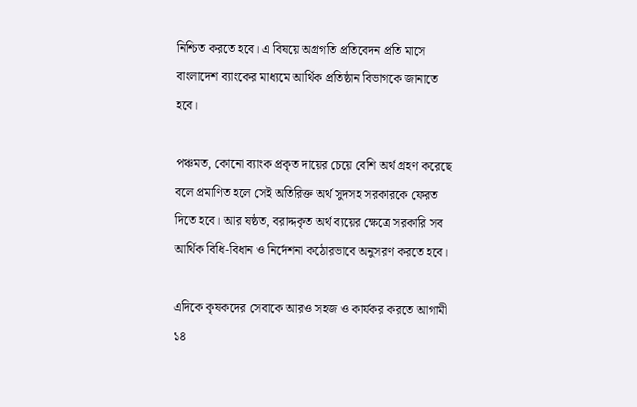নিশ্চিত করতে হবে। এ বিষয়ে অগ্রগতি প্রতিবেদন প্রতি মাসে বাংলাদেশ ব্যাংকের মাধ্যমে আর্থিক প্রতিষ্ঠান বিভাগকে জানাতে হবে।

পঞ্চমত, কোনো ব্যাংক প্রকৃত দায়ের চেয়ে বেশি অর্থ গ্রহণ করেছে বলে প্রমাণিত হলে সেই অতিরিক্ত অর্থ সুদসহ সরকারকে ফেরত দিতে হবে। আর ষষ্ঠত, বরাদ্দকৃত অর্থ ব্যয়ের ক্ষেত্রে সরকারি সব আর্থিক বিধি-বিধান ও নির্দেশনা কঠোরভাবে অনুসরণ করতে হবে।

এদিকে কৃষকদের সেবাকে আরও সহজ ও কার্যকর করতে আগামী ১৪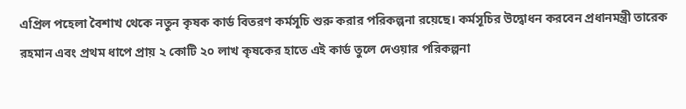এপ্রিল পহেলা বৈশাখ থেকে নতুন কৃষক কার্ড বিতরণ কর্মসূচি শুরু করার পরিকল্পনা রয়েছে। কর্মসূচির উদ্বোধন করবেন প্রধানমন্ত্রী তারেক রহমান এবং প্রথম ধাপে প্রায় ২ কোটি ২০ লাখ কৃষকের হাতে এই কার্ড তুলে দেওয়ার পরিকল্পনা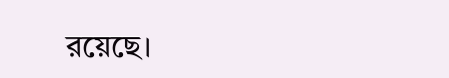রয়েছে।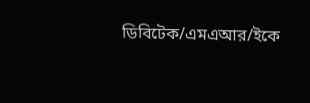ডিবিটেক/এমএআর/ইকে